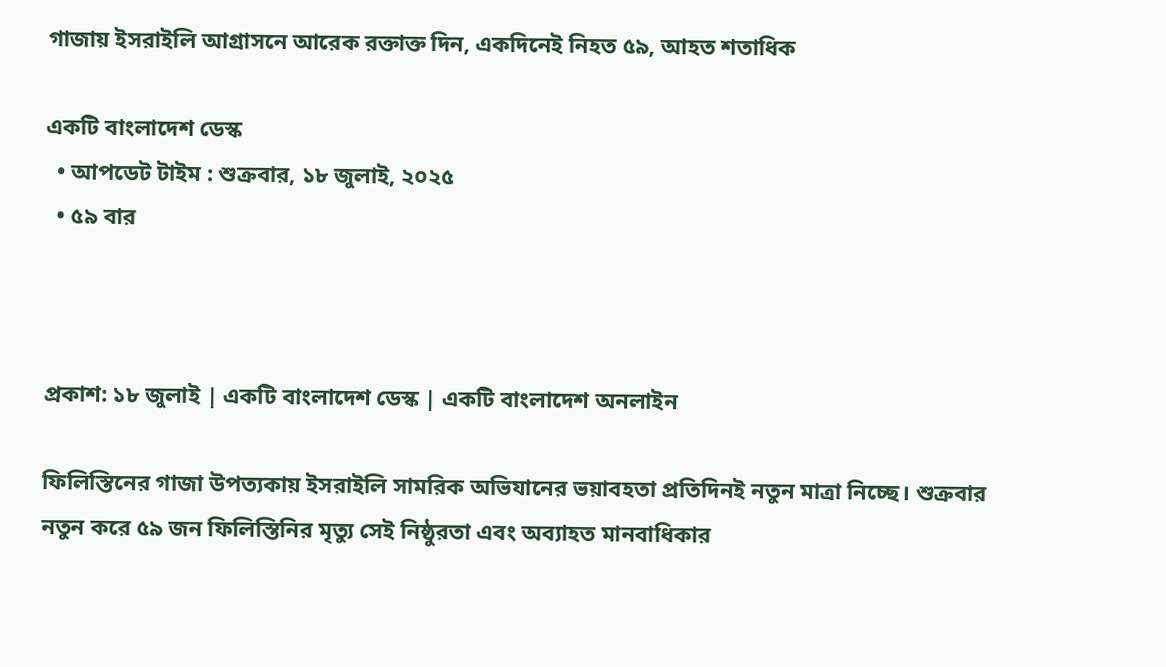গাজায় ইসরাইলি আগ্রাসনে আরেক রক্তাক্ত দিন, একদিনেই নিহত ৫৯, আহত শতাধিক

একটি বাংলাদেশ ডেস্ক
  • আপডেট টাইম : শুক্রবার, ১৮ জুলাই, ২০২৫
  • ৫৯ বার



প্রকাশ: ১৮ জুলাই | একটি বাংলাদেশ ডেস্ক | একটি বাংলাদেশ অনলাইন

ফিলিস্তিনের গাজা উপত্যকায় ইসরাইলি সামরিক অভিযানের ভয়াবহতা প্রতিদিনই নতুন মাত্রা নিচ্ছে। শুক্রবার নতুন করে ৫৯ জন ফিলিস্তিনির মৃত্যু সেই নিষ্ঠুরতা এবং অব্যাহত মানবাধিকার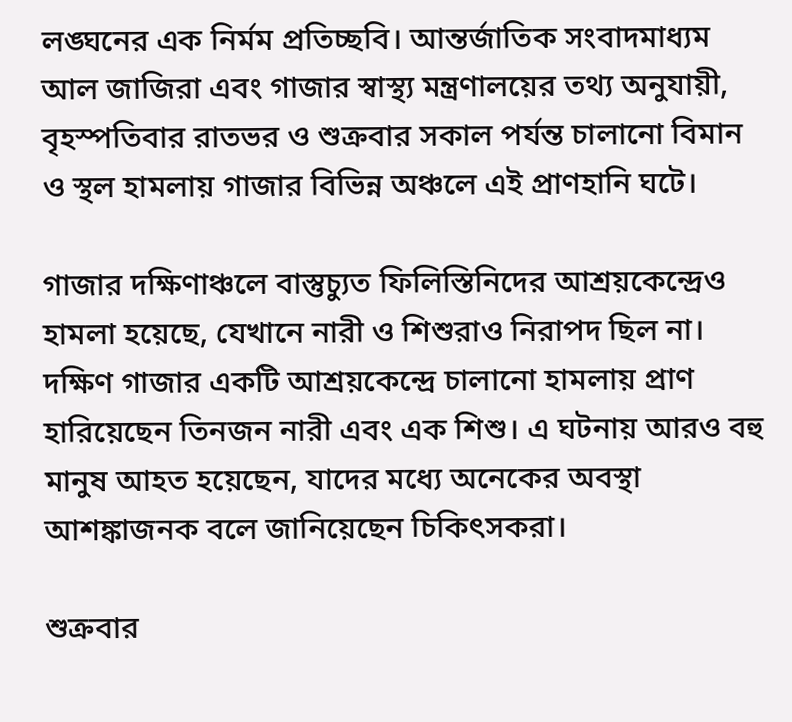লঙ্ঘনের এক নির্মম প্রতিচ্ছবি। আন্তর্জাতিক সংবাদমাধ্যম আল জাজিরা এবং গাজার স্বাস্থ্য মন্ত্রণালয়ের তথ্য অনুযায়ী, বৃহস্পতিবার রাতভর ও শুক্রবার সকাল পর্যন্ত চালানো বিমান ও স্থল হামলায় গাজার বিভিন্ন অঞ্চলে এই প্রাণহানি ঘটে।

গাজার দক্ষিণাঞ্চলে বাস্তুচ্যুত ফিলিস্তিনিদের আশ্রয়কেন্দ্রেও হামলা হয়েছে, যেখানে নারী ও শিশুরাও নিরাপদ ছিল না। দক্ষিণ গাজার একটি আশ্রয়কেন্দ্রে চালানো হামলায় প্রাণ হারিয়েছেন তিনজন নারী এবং এক শিশু। এ ঘটনায় আরও বহু মানুষ আহত হয়েছেন, যাদের মধ্যে অনেকের অবস্থা আশঙ্কাজনক বলে জানিয়েছেন চিকিৎসকরা।

শুক্রবার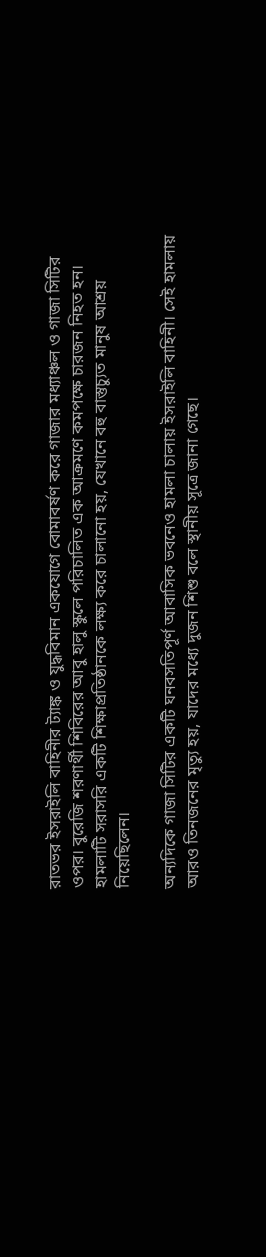রাতভর ইসরাইলি বাহিনীর ট্যাঙ্ক ও যুদ্ধবিমান একযোগে বোমাবর্ষণ করে গাজার মধ্যাঞ্চল ও গাজা সিটির ওপর। বুরেজি শরণার্থী শিবিরের আবু হালু স্কুলে পরিচালিত এক আক্রমণে কমপক্ষে চারজন নিহত হন। হামলাটি সরাসরি একটি শিক্ষাপ্রতিষ্ঠানকে লক্ষ্য করে চালানো হয়, যেখানে বহু বাস্তুচ্যুত মানুষ আশ্রয় নিয়েছিলেন।

অন্যদিকে গাজা সিটির একটি ঘনবসতিপূর্ণ আবাসিক ভবনেও হামলা চালায় ইসরাইলি বাহিনী। সেই হামলায় আরও তিনজনের মৃত্যু হয়, যাদের মধ্যে দুজন শিশু বলে স্থানীয় সূত্রে জানা গেছে।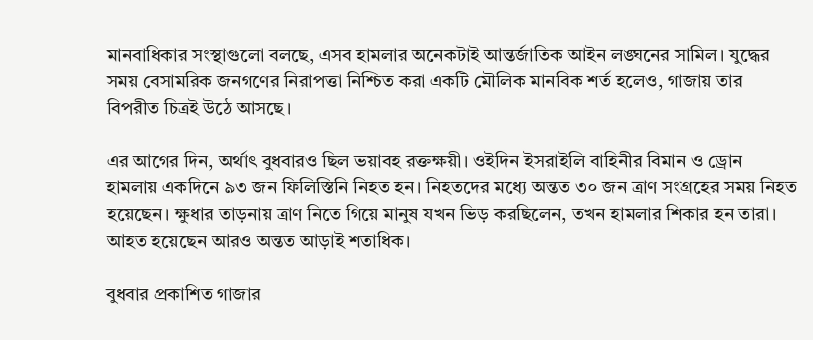মানবাধিকার সংস্থাগুলো বলছে, এসব হামলার অনেকটাই আন্তর্জাতিক আইন লঙ্ঘনের সামিল। যুদ্ধের সময় বেসামরিক জনগণের নিরাপত্তা নিশ্চিত করা একটি মৌলিক মানবিক শর্ত হলেও, গাজায় তার বিপরীত চিত্রই উঠে আসছে।

এর আগের দিন, অর্থাৎ বুধবারও ছিল ভয়াবহ রক্তক্ষয়ী। ওইদিন ইসরাইলি বাহিনীর বিমান ও ড্রোন হামলায় একদিনে ৯৩ জন ফিলিস্তিনি নিহত হন। নিহতদের মধ্যে অন্তত ৩০ জন ত্রাণ সংগ্রহের সময় নিহত হয়েছেন। ক্ষুধার তাড়নায় ত্রাণ নিতে গিয়ে মানুষ যখন ভিড় করছিলেন, তখন হামলার শিকার হন তারা। আহত হয়েছেন আরও অন্তত আড়াই শতাধিক।

বুধবার প্রকাশিত গাজার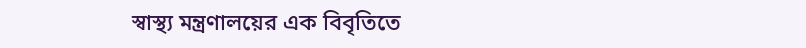স্বাস্থ্য মন্ত্রণালয়ের এক বিবৃতিতে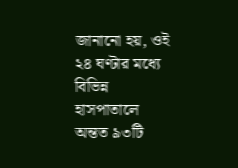জানানো হয়, ওই ২৪ ঘণ্টার মধ্যে বিভিন্ন হাসপাতালে অন্তত ৯৩টি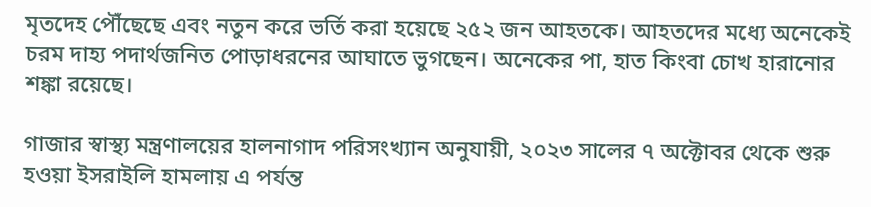মৃতদেহ পৌঁছেছে এবং নতুন করে ভর্তি করা হয়েছে ২৫২ জন আহতকে। আহতদের মধ্যে অনেকেই চরম দাহ্য পদার্থজনিত পোড়াধরনের আঘাতে ভুগছেন। অনেকের পা, হাত কিংবা চোখ হারানোর শঙ্কা রয়েছে।

গাজার স্বাস্থ্য মন্ত্রণালয়ের হালনাগাদ পরিসংখ্যান অনুযায়ী, ২০২৩ সালের ৭ অক্টোবর থেকে শুরু হওয়া ইসরাইলি হামলায় এ পর্যন্ত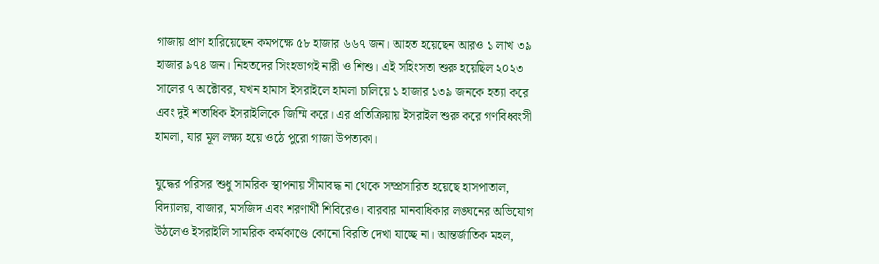গাজায় প্রাণ হারিয়েছেন কমপক্ষে ৫৮ হাজার ৬৬৭ জন। আহত হয়েছেন আরও ১ লাখ ৩৯ হাজার ৯৭৪ জন। নিহতদের সিংহভাগই নারী ও শিশু। এই সহিংসতা শুরু হয়েছিল ২০২৩ সালের ৭ অক্টোবর, যখন হামাস ইসরাইলে হামলা চালিয়ে ১ হাজার ১৩৯ জনকে হত্যা করে এবং দুই শতাধিক ইসরাইলিকে জিম্মি করে। এর প্রতিক্রিয়ায় ইসরাইল শুরু করে গণবিধ্বংসী হামলা, যার মূল লক্ষ্য হয়ে ওঠে পুরো গাজা উপত্যকা।

যুদ্ধের পরিসর শুধু সামরিক স্থাপনায় সীমাবদ্ধ না থেকে সম্প্রসারিত হয়েছে হাসপাতাল, বিদ্যালয়, বাজার, মসজিদ এবং শরণার্থী শিবিরেও। বারবার মানবাধিকার লঙ্ঘনের অভিযোগ উঠলেও ইসরাইলি সামরিক কর্মকাণ্ডে কোনো বিরতি দেখা যাচ্ছে না। আন্তর্জাতিক মহল,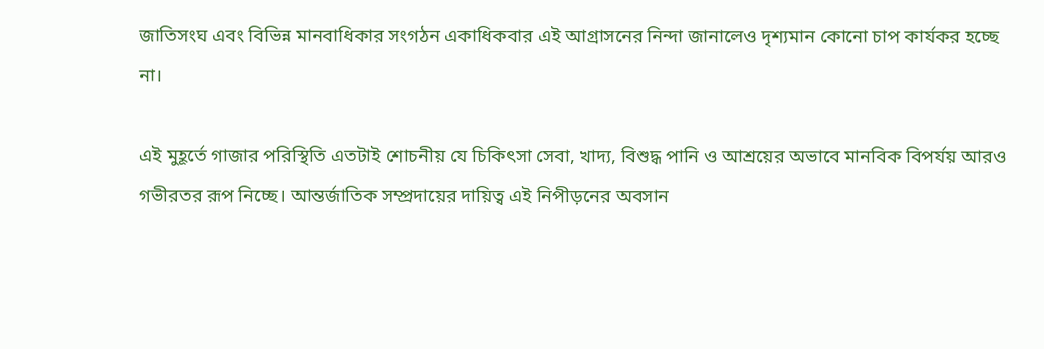জাতিসংঘ এবং বিভিন্ন মানবাধিকার সংগঠন একাধিকবার এই আগ্রাসনের নিন্দা জানালেও দৃশ্যমান কোনো চাপ কার্যকর হচ্ছে না।

এই মুহূর্তে গাজার পরিস্থিতি এতটাই শোচনীয় যে চিকিৎসা সেবা, খাদ্য, বিশুদ্ধ পানি ও আশ্রয়ের অভাবে মানবিক বিপর্যয় আরও গভীরতর রূপ নিচ্ছে। আন্তর্জাতিক সম্প্রদায়ের দায়িত্ব এই নিপীড়নের অবসান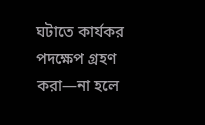ঘটাতে কার্যকর পদক্ষেপ গ্রহণ করা—না হলে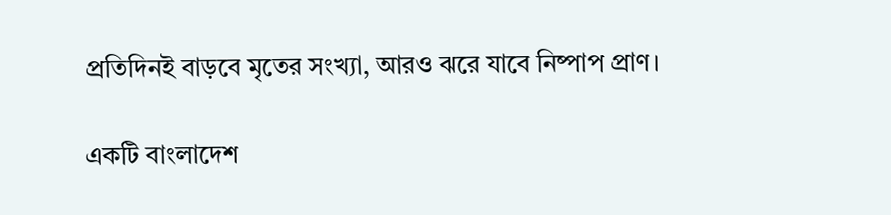প্রতিদিনই বাড়বে মৃতের সংখ্যা, আরও ঝরে যাবে নিষ্পাপ প্রাণ।

একটি বাংলাদেশ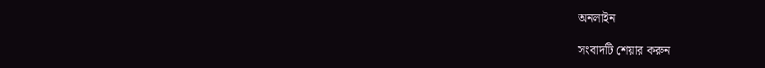অনলাইন

সংবাদটি শেয়ার করুন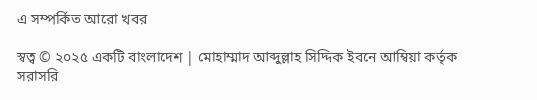এ সম্পর্কিত আরো খবর

স্বত্ব © ২০২৫ একটি বাংলাদেশ | মোহাম্মাদ আব্দুল্লাহ সিদ্দিক ইবনে আম্বিয়া কর্তৃক সরাসরি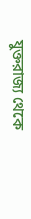যুক্তরাজ্য থেকে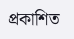প্রকাশিত